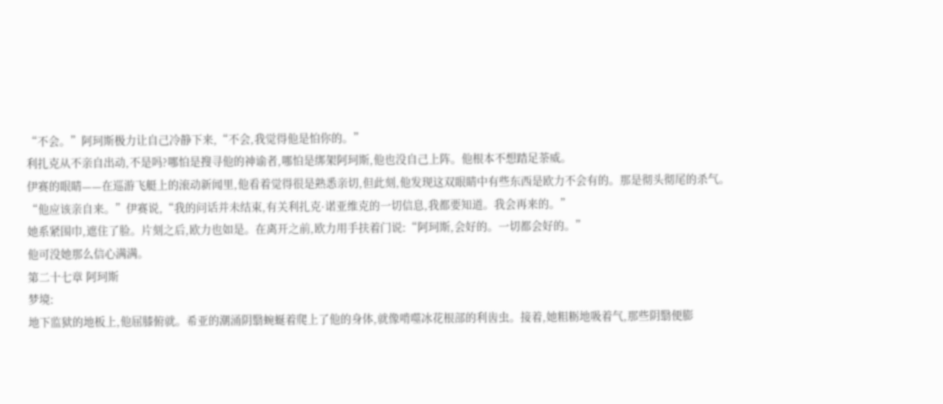“不会。”阿珂斯极力让自己冷静下来,“不会,我觉得他是怕你的。”
利扎克从不亲自出动,不是吗?哪怕是搜寻他的神谕者,哪怕是绑架阿珂斯,他也没自己上阵。他根本不想踏足荼威。
伊赛的眼睛——在巡游飞艇上的滚动新闻里,他看着觉得很是熟悉亲切,但此刻,他发现这双眼睛中有些东西是欧力不会有的。那是彻头彻尾的杀气。
“他应该亲自来。”伊赛说,“我的问话并未结束,有关利扎克·诺亚维克的一切信息,我都要知道。我会再来的。”
她系紧围巾,遮住了脸。片刻之后,欧力也如是。在离开之前,欧力用手扶着门说:“阿珂斯,会好的。一切都会好的。”
他可没她那么信心满满。
第二十七章 阿珂斯
梦境:
地下监狱的地板上,他屈膝俯就。希亚的潮涌阴翳蜿蜒着爬上了他的身体,就像啃噬冰花根部的利齿虫。接着,她粗粝地吸着气,那些阴翳便膨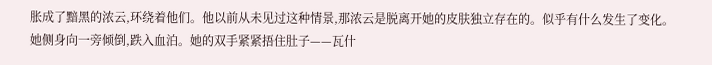胀成了黯黑的浓云,环绕着他们。他以前从未见过这种情景,那浓云是脱离开她的皮肤独立存在的。似乎有什么发生了变化。
她侧身向一旁倾倒,跌入血泊。她的双手紧紧捂住肚子——瓦什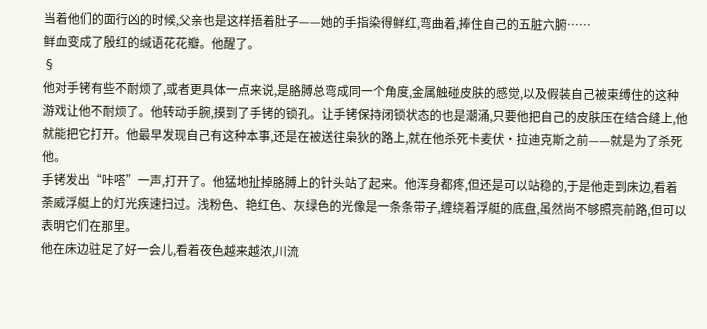当着他们的面行凶的时候,父亲也是这样捂着肚子——她的手指染得鲜红,弯曲着,捧住自己的五脏六腑……
鲜血变成了殷红的缄语花花瓣。他醒了。
§
他对手铐有些不耐烦了,或者更具体一点来说,是胳膊总弯成同一个角度,金属触碰皮肤的感觉,以及假装自己被束缚住的这种游戏让他不耐烦了。他转动手腕,摸到了手铐的锁孔。让手铐保持闭锁状态的也是潮涌,只要他把自己的皮肤压在结合缝上,他就能把它打开。他最早发现自己有这种本事,还是在被送往枭狄的路上,就在他杀死卡麦伏·拉迪克斯之前——就是为了杀死他。
手铐发出“咔嗒”一声,打开了。他猛地扯掉胳膊上的针头站了起来。他浑身都疼,但还是可以站稳的,于是他走到床边,看着荼威浮艇上的灯光疾速扫过。浅粉色、艳红色、灰绿色的光像是一条条带子,缠绕着浮艇的底盘,虽然尚不够照亮前路,但可以表明它们在那里。
他在床边驻足了好一会儿,看着夜色越来越浓,川流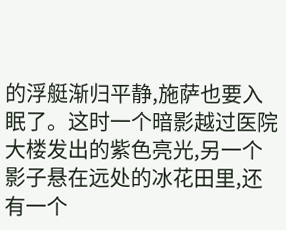的浮艇渐归平静,施萨也要入眠了。这时一个暗影越过医院大楼发出的紫色亮光,另一个影子悬在远处的冰花田里,还有一个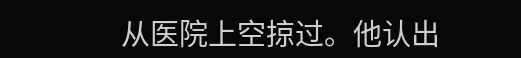从医院上空掠过。他认出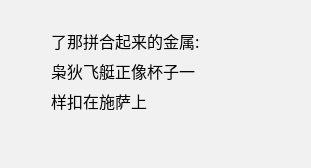了那拼合起来的金属:枭狄飞艇正像杯子一样扣在施萨上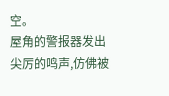空。
屋角的警报器发出尖厉的鸣声,仿佛被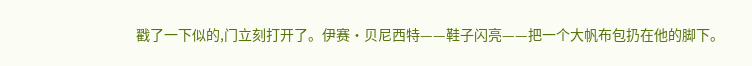戳了一下似的,门立刻打开了。伊赛·贝尼西特——鞋子闪亮——把一个大帆布包扔在他的脚下。